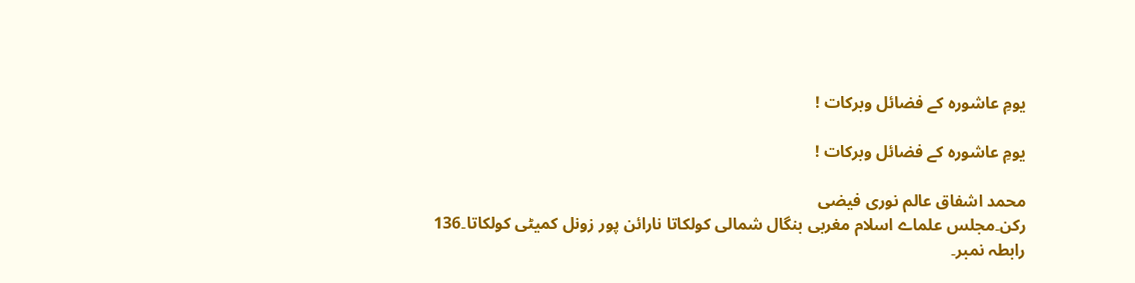یومِ عاشورہ کے فضائل وبرکات !

یومِ عاشورہ کے فضائل وبرکات !

محمد اشفاق عالم نوری فیضی
رکن۔مجلس علماے اسلام مغربی بنگال شمالی کولکاتا نارائن پور زونل کمیٹی کولکاتا۔136
رابطہ نمبر۔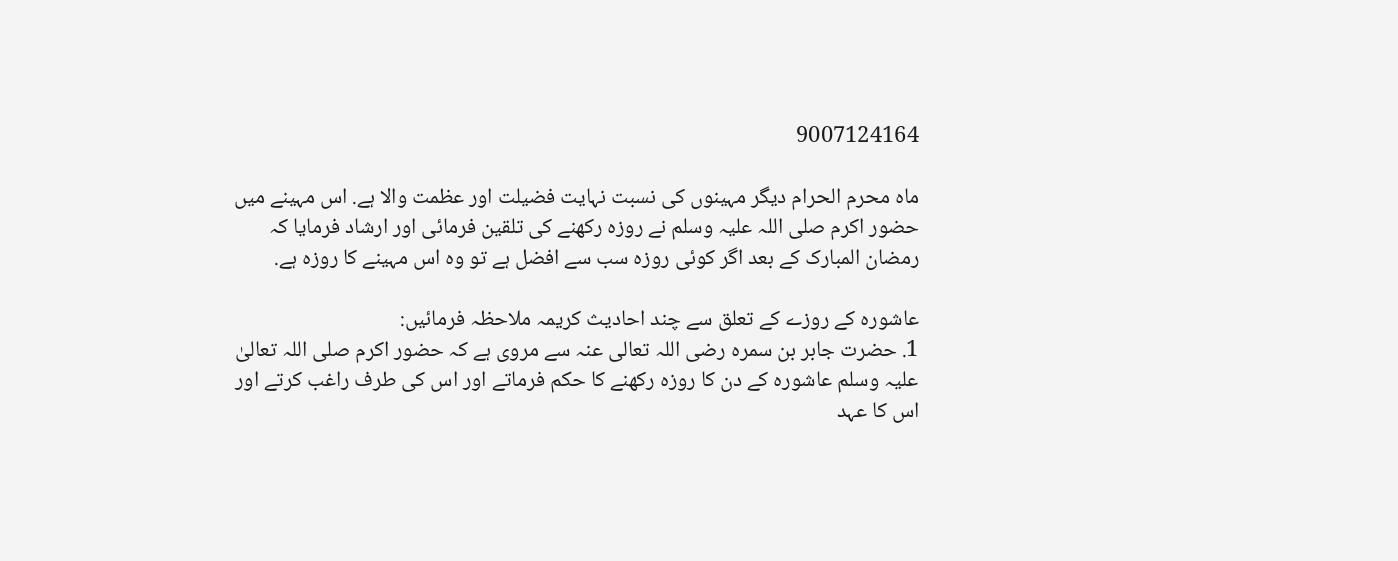9007124164

ماہ محرم الحرام دیگر مہینوں کی نسبت نہایت فضیلت اور عظمت والا ہے. اس مہینے میں حضور اکرم صلی اللہ علیہ وسلم نے روزہ رکھنے کی تلقین فرمائی اور ارشاد فرمایا کہ رمضان المبارک کے بعد اگر کوئی روزہ سب سے افضل ہے تو وہ اس مہینے کا روزہ ہے.

عاشورہ کے روزے کے تعلق سے چند احادیث کریمہ ملاحظہ فرمائیں:
1. حضرت جابر بن سمرہ رضی اللہ تعالی عنہ سے مروی ہے کہ حضور اکرم صلی اللہ تعالیٰ علیہ وسلم عاشورہ کے دن کا روزہ رکھنے کا حکم فرماتے اور اس کی طرف راغب کرتے اور اس کا عہد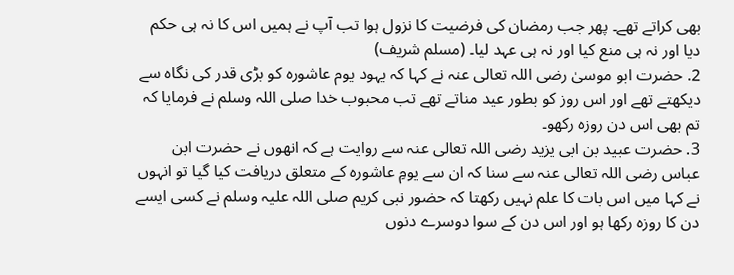بھی کراتے تھے۔ پھر جب رمضان کی فرضیت کا نزول ہوا تب آپ نے ہمیں اس کا نہ ہی حکم دیا اور نہ ہی منع کیا اور نہ ہی عہد لیا۔ (مسلم شریف)
2. حضرت ابو موسیٰ رضی اللہ تعالی عنہ نے کہا کہ یہود یوم عاشورہ کو بڑی قدر کی نگاہ سے دیکھتے تھے اور اس روز کو بطور عید مناتے تھے تب محبوب خدا صلی اللہ وسلم نے فرمایا کہ تم بھی اس دن روزہ رکھو۔
3. حضرت عبید بن ابی یزید رضی اللہ تعالی عنہ سے روایت ہے کہ انھوں نے حضرت ابن عباس رضی اللہ تعالی عنہ سے سنا کہ ان سے یومِ عاشورہ کے متعلق دریافت کیا گیا تو انہوں نے کہا میں اس بات کا علم نہیں رکھتا کہ حضور نبی کریم صلی اللہ علیہ وسلم نے کسی ایسے دن کا روزہ رکھا ہو اور اس دن کے سوا دوسرے دنوں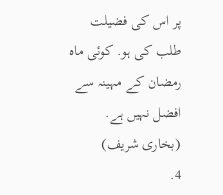پر اس کی فضیلت طلب کی ہو. کوئی ماہ رمضان کے مہینہ سے افضل نہیں ہے. (بخاری شریف)
4.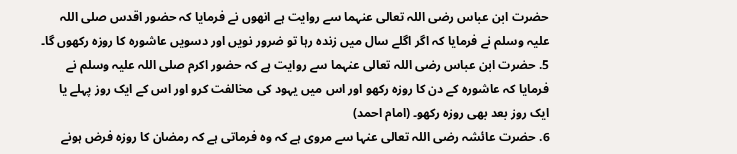حضرت ابن عباس رضی اللہ تعالی عنہما سے روایت ہے انھوں نے فرمایا کہ حضور اقدس صلی اللہ علیہ وسلم نے فرمایا کہ اگر اگلے سال میں زندہ رہا تو ضرور نویں اور دسویں عاشورہ کا روزہ رکھوں گا۔
5. حضرت ابن عباس رضی اللہ تعالی عنہما سے روایت ہے کہ حضور اکرم صلی اللہ علیہ وسلم نے فرمایا کہ عاشورہ کے دن کا روزہ رکھو اور اس میں یہود کی مخالفت کرو اور اس کے ایک روز پہلے یا ایک روز بعد بھی روزہ رکھو۔ (امام احمد)
6. حضرت عائشہ رضی اللہ تعالی عنہا سے مروی ہے کہ وہ فرماتی ہے کہ رمضان کا روزہ فرض ہونے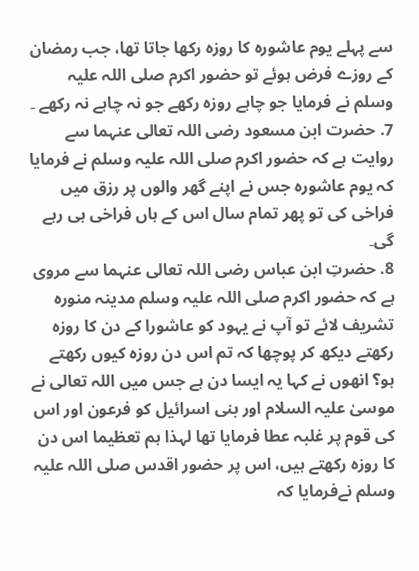سے پہلے یوم عاشورہ کا روزہ رکھا جاتا تھا، جب رمضان کے روزے فرض ہوئے تو حضور اکرم صلی اللہ علیہ وسلم نے فرمایا جو چاہے روزہ رکھے جو نہ چاہے نہ رکھے ۔
7. حضرت ابن مسعود رضی اللہ تعالی عنہما سے روایت ہے کہ حضور اکرم صلی اللہ علیہ وسلم نے فرمایا کہ یوم عاشورہ جس نے اپنے گھر والوں پر رزق میں فراخی کی تو پھر تمام سال اس کے ہاں فراخی ہی رہے گی۔
8. حضرتِ ابن عباس رضی اللہ تعالی عنہما سے مروی ہے کہ حضور اکرم صلی اللہ علیہ وسلم مدینہ منورہ تشریف لائے تو آپ نے یہود کو عاشورا کے دن کا روزہ رکھتے دیکھ کر پوچھا کہ تم اس دن روزہ کیوں رکھتے ہو؟ انھوں نے کہا یہ ایسا دن ہے جس میں اللہ تعالی نے موسیٰ علیہ السلام اور بنی اسرائیل کو فرعون اور اس کی قوم پر غلبہ عطا فرمایا تھا لہذا ہم تعظیما اس دن کا روزہ رکھتے ہیں، اس پر حضور اقدس صلی اللہ علیہ وسلم نےفرمایا کہ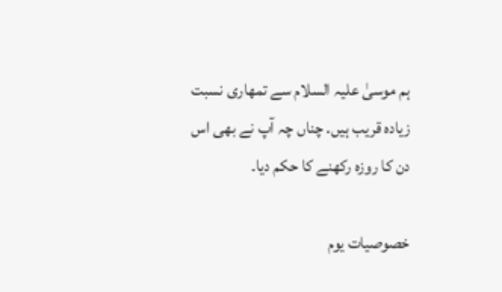ہم موسیٰ علیہ السلام سے تمھاری نسبت زیادہ قریب ہیں. چناں چہ آپ نے بھی اس دن کا روزہ رکھنے کا حکم دیا۔

خصوصیات یوم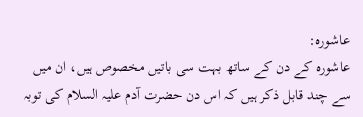عاشورہ:
عاشورہ کے دن کے ساتھ بہت سی باتیں مخصوص ہیں، ان میں سے چند قابل ذکر ہیں کہ اس دن حضرت آدم علیہ السلام کی توبہ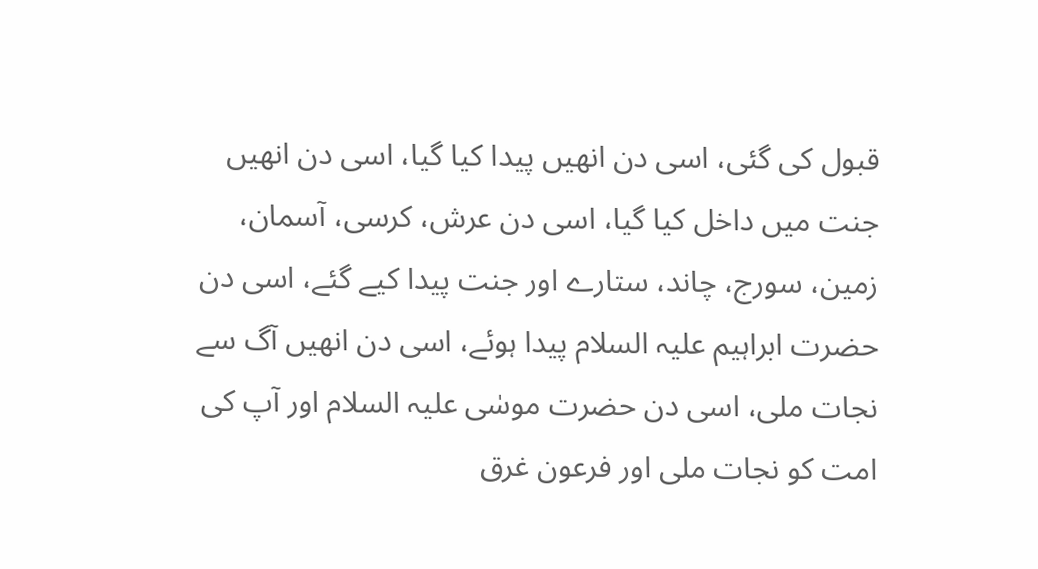قبول کی گئی، اسی دن انھیں پیدا کیا گیا، اسی دن انھیں جنت میں داخل کیا گیا، اسی دن عرش، کرسی، آسمان، زمین، سورج، چاند، ستارے اور جنت پیدا کیے گئے، اسی دن حضرت ابراہیم علیہ السلام پیدا ہوئے، اسی دن انھیں آگ سے نجات ملی، اسی دن حضرت موسٰی علیہ السلام اور آپ کی امت کو نجات ملی اور فرعون غرق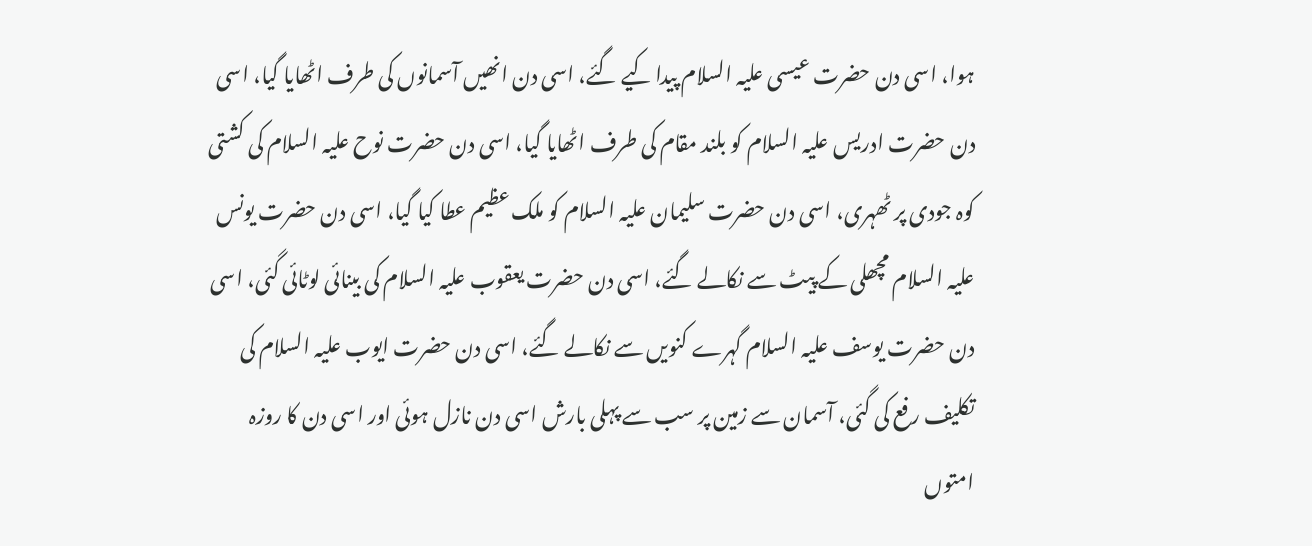ہوا، اسی دن حضرت عیسی علیہ السلام پیدا کیے گئے، اسی دن انھیں آسمانوں کی طرف اٹھایا گیا، اسی دن حضرت ادریس علیہ السلام کو بلند مقام کی طرف اٹھایا گیا، اسی دن حضرت نوح علیہ السلام کی کشتی کوہ جودی پر ٹھہری، اسی دن حضرت سلیمان علیہ السلام کو ملک عظیم عطا کیا گیا، اسی دن حضرت یونس علیہ السلام مچھلی کے پیٹ سے نکالے گئے، اسی دن حضرت یعقوب علیہ السلام کی بینائی لوٹائی گئی، اسی دن حضرت یوسف علیہ السلام گہرے کنویں سے نکالے گئے، اسی دن حضرت ایوب علیہ السلام کی تکلیف رفع کی گئی، آسمان سے زمین پر سب سے پہلی بارش اسی دن نازل ہوئی اور اسی دن کا روزہ امتوں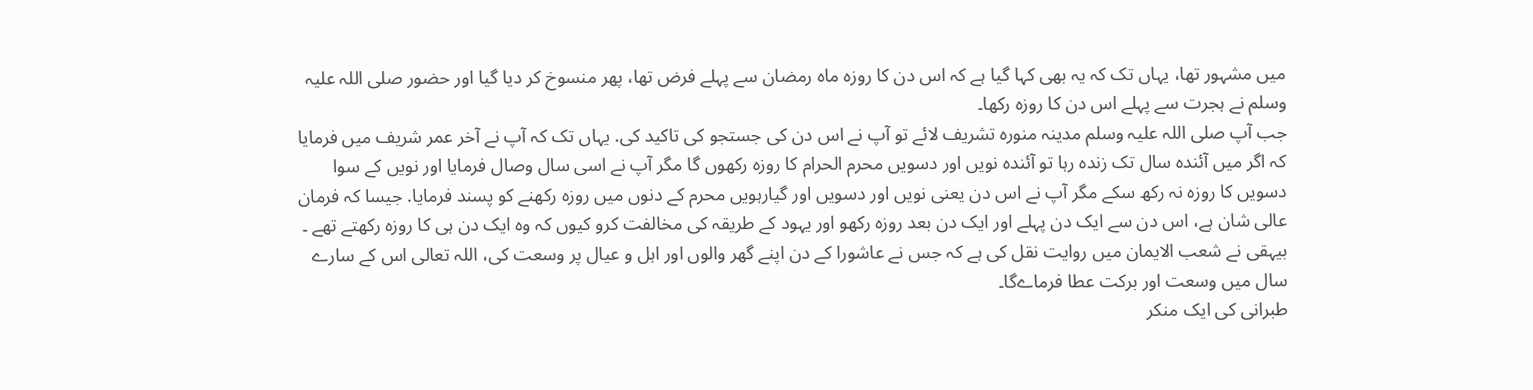میں مشہور تھا، یہاں تک کہ یہ بھی کہا گیا ہے کہ اس دن کا روزہ ماہ رمضان سے پہلے فرض تھا، پھر منسوخ کر دیا گیا اور حضور صلی اللہ علیہ وسلم نے ہجرت سے پہلے اس دن کا روزہ رکھا۔
جب آپ صلی اللہ علیہ وسلم مدینہ منورہ تشریف لائے تو آپ نے اس دن کی جستجو کی تاکید کی. یہاں تک کہ آپ نے آخر عمر شریف میں فرمایا کہ اگر میں آئندہ سال تک زندہ رہا تو آئندہ نویں اور دسویں محرم الحرام کا روزہ رکھوں گا مگر آپ نے اسی سال وصال فرمایا اور نویں کے سوا دسویں کا روزہ نہ رکھ سکے مگر آپ نے اس دن یعنی نویں اور دسویں اور گیارہویں محرم کے دنوں میں روزہ رکھنے کو پسند فرمایا. جیسا کہ فرمان عالی شان ہے، اس دن سے ایک دن پہلے اور ایک دن بعد روزہ رکھو اور یہود کے طریقہ کی مخالفت کرو کیوں کہ وہ ایک دن ہی کا روزہ رکھتے تھے ۔
بیہقی نے شعب الایمان میں روایت نقل کی ہے کہ جس نے عاشورا کے دن اپنے گھر والوں اور اہل و عیال پر وسعت کی، اللہ تعالی اس کے سارے سال میں وسعت اور برکت عطا فرماےگا۔
طبرانی کی ایک منکر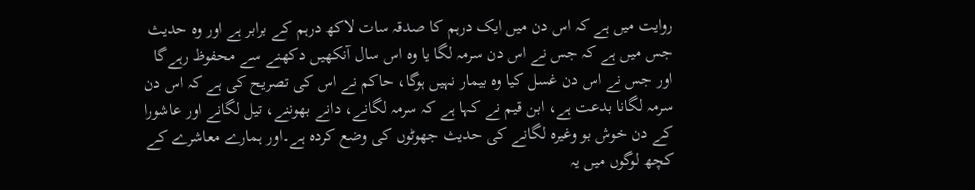روایت میں ہے کہ اس دن میں ایک درہم کا صدقہ سات لاکھ درہم کے برابر ہے اور وہ حدیث جس میں ہے کہ جس نے اس دن سرمہ لگا یا وہ اس سال آنکھیں دکھنے سے محفوظ رہےگا اور جس نے اس دن غسل کیا وہ بیمار نہیں ہوگا، حاکم نے اس کی تصریح کی ہے کہ اس دن سرمہ لگانا بدعت ہے، ابن قیم نے کہا ہے کہ سرمہ لگانے، دانے بھوننے، تیل لگانے اور عاشورا کے دن خوش بو وغیرہ لگانے کی حدیث جھوٹوں کی وضع کردہ ہے۔اور ہمارے معاشرے کے کچھ لوگوں میں یہ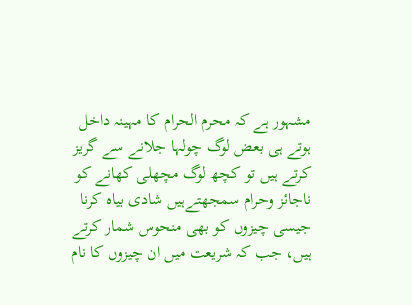مشہور ہے کہ محرم الحرام کا مہینہ داخل ہوتے ہی بعض لوگ چولہا جلانے سے گریز کرتے ہیں تو کچھ لوگ مچھلی کھانے کو ناجائز وحرام سمجھتےہیں شادی بیاہ کرنا جیسی چیزوں کو بھی منحوس شمار کرتے ہیں، جب کہ شریعت میں ان چیزوں کا نام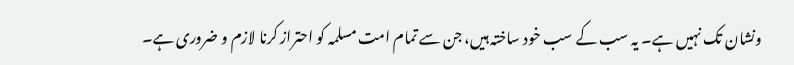ونشان تک نہیں ہے۔ یہ سب کے سب خود ساختہ ہیں، جن سے تمام امت مسلمہ کو احتراز کرنا لازم و ضروری ہے۔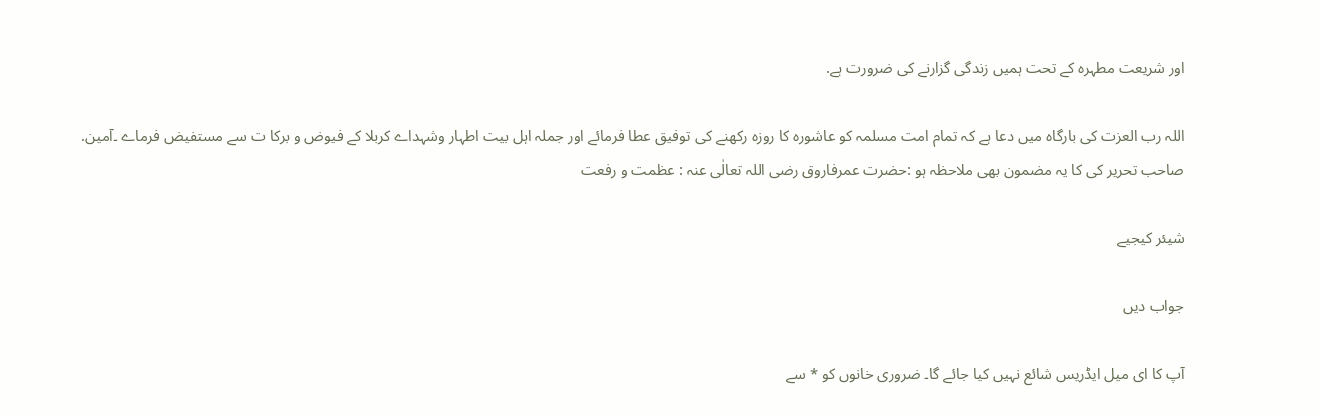اور شریعت مطہرہ کے تحت ہمیں زندگی گزارنے کی ضرورت ہے.

اللہ رب العزت کی بارگاہ میں دعا ہے کہ تمام امت مسلمہ کو عاشورہ کا روزہ رکھنے کی توفیق عطا فرمائے اور جملہ اہل بیت اطہار وشہداے کربلا کے فیوض و برکا ت سے مستفیض فرماے ۔آمین.
صاحب تحریر کی کا یہ مضمون بھی ملاحظہ ہو :حضرت عمرفاروق رضی اللہ تعالٰی عنہ : عظمت و رفعت

شیئر کیجیے

جواب دیں

آپ کا ای میل ایڈریس شائع نہیں کیا جائے گا۔ ضروری خانوں کو * سے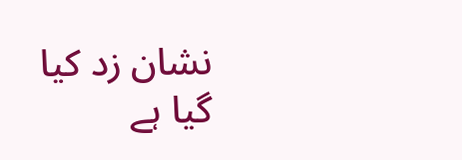نشان زد کیا گیا ہے